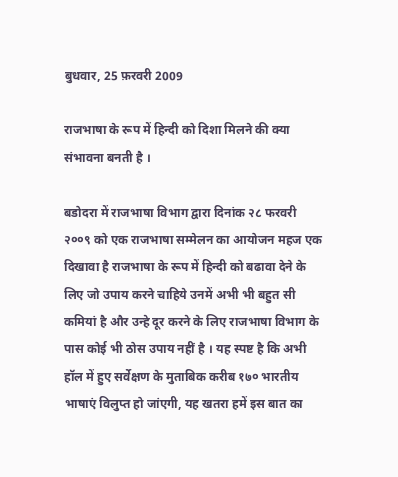बुधवार, 25 फ़रवरी 2009

राजभाषा के रूप में हिन्दी को दिशा मिलने की क्या संभावना बनती है ।

बडोदरा में राजभाषा विभाग द्वारा दिनांक २८ फरवरी २००९ को एक राजभाषा सम्मेलन का आयोजन महज एक दिखावा है राजभाषा के रूप में हिन्दी को बढावा देने के लिए जो उपाय करने चाहिये उनमें अभी भी बहुत सी कमियां है और उन्हे दूर करने के लिए राजभाषा विभाग के पास कोई भी ठोस उपाय नहीं है । यह स्पष्ट है कि अभी हॉल में हुए सर्वेक्षण के मुताबिक करीब १७० भारतीय भाषाएं विलुप्त हो जांएगी, यह खतरा हमें इस बात का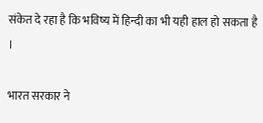संकेत दे रहा है कि भविष्य में हिन्दी का भी यही हाल हो सकता है ।

भारत सरकार ने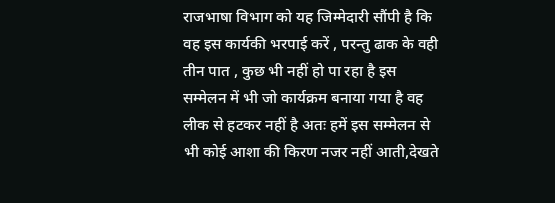राजभाषा विभाग को यह जिम्मेदारी सौंपी है कि वह इस कार्यकी भरपाई करें , परन्तु ढाक के वही तीन पात , कुछ भी नहीं हो पा रहा है इस सम्मेलन में भी जो कार्यक्रम बनाया गया है वह लीक से हटकर नहीं है अतः हमें इस सम्मेलन से भी कोई आशा की किरण नजर नहीं आती,देखते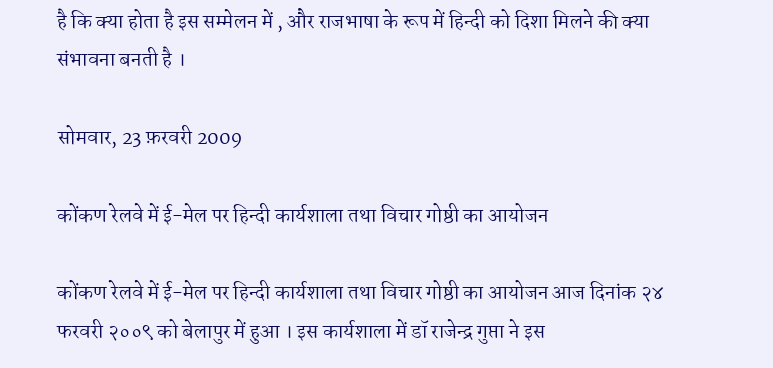है कि क्या होता है इस सम्मेलन में , और राजभाषा के रूप में हिन्दी को दिशा मिलने की क्या संभावना बनती है ।

सोमवार, 23 फ़रवरी 2009

कोंकण रेलवे में ई-मेल पर हिन्दी कार्यशाला तथा विचार गोष्ठी का आयोजन

कोंकण रेलवे में ई-मेल पर हिन्दी कार्यशाला तथा विचार गोष्ठी का आयोजन आज दिनांक २४ फरवरी २००९ को बेलापुर में हुआ । इस कार्यशाला में डॉ राजेन्द्र गुप्ता ने इस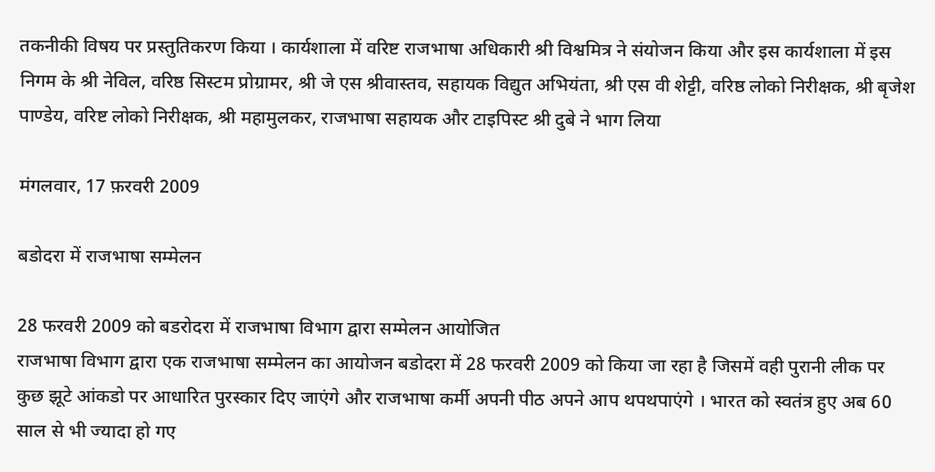तकनीकी विषय पर प्रस्तुतिकरण किया । कार्यशाला में वरिष्ट राजभाषा अधिकारी श्री विश्वमित्र ने संयोजन किया और इस कार्यशाला में इस निगम के श्री नेविल, वरिष्ठ सिस्टम प्रोग्रामर, श्री जे एस श्रीवास्तव, सहायक विद्युत अभियंता, श्री एस वी शेट्टी, वरिष्ठ लोको निरीक्षक, श्री बृजेश पाण्डेय, वरिष्ट लोको निरीक्षक, श्री महामुलकर, राजभाषा सहायक और टाइपिस्ट श्री दुबे ने भाग लिया

मंगलवार, 17 फ़रवरी 2009

बडोदरा में राजभाषा सम्मेलन

28 फरवरी 2009 को बडरोदरा में राजभाषा विभाग द्वारा सम्मेलन आयोजित
राजभाषा विभाग द्वारा एक राजभाषा सम्मेलन का आयोजन बडोदरा में 28 फरवरी 2009 को किया जा रहा है जिसमें वही पुरानी लीक पर कुछ झूटे आंकडो पर आधारित पुरस्कार दिए जाएंगे और राजभाषा कर्मी अपनी पीठ अपने आप थपथपाएंगे । भारत को स्वतंत्र हुए अब 60 साल से भी ज्यादा हो गए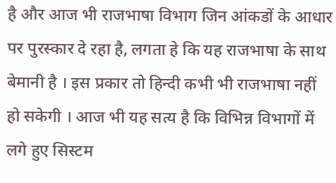है और आज भी राजभाषा विभाग जिन आंकडों के आधार पर पुरस्कार दे रहा है, लगता हे कि यह राजभाषा के साथ बेमानी है । इस प्रकार तो हिन्दी कभी भी राजभाषा नहीं हो सकेगी । आज भी यह सत्य है कि विभिन्न विभागों में लगे हुए सिस्टम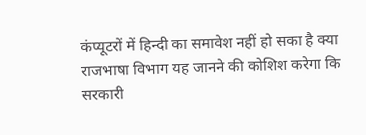कंप्यूटरों में हिन्दी का समावेश नहीं हो सका है क्या राजभाषा विभाग यह जानने की कोशिश करेगा कि सरकारी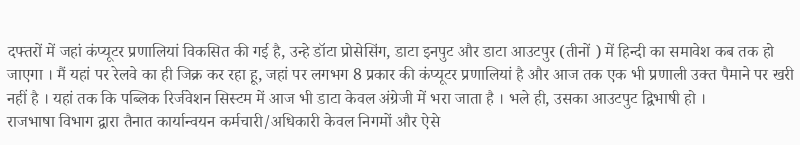दफ्तरों में जहां कंप्यूटर प्रणालियां विकसित की गई है, उन्हे डॉटा प्रोसेसिंग, डाटा इनपुट और डाटा आउटपुर (तीनों ) में हिन्दी का समावेश कब तक हो जाएगा । मैं यहां पर रेलवे का ही जिक्र कर रहा हू, जहां पर लगभग 8 प्रकार की कंप्यूटर प्रणालियां है और आज तक एक भी प्रणाली उक्त पैमाने पर खरी नहीं है । यहां तक कि पब्लिक रिर्जवेशन सिस्टम में आज भी डाटा केवल अंग्रेजी में भरा जाता है । भले ही, उसका आउटपुट द्विभाषी हो ।
राजभाषा विभाग द्वारा तैनात कार्यान्वयन कर्मचारी/अधिकारी केवल निगमों और ऐसे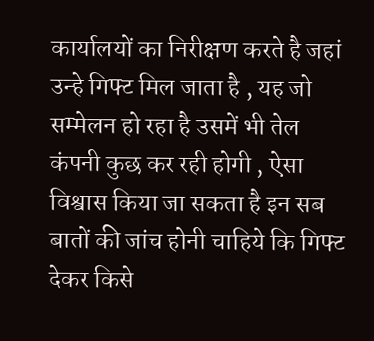कार्यालयों का निरीक्षण करते है जहां उन्हे गिफ्ट मिल जाता है , यह जो सम्मेलन हो रहा है उसमें भी तेल कंपनी कुछ कर रही होगी , ऐसा विश्वास किया जा सकता है इन सब बातों की जांच होनी चाहिये कि गिफ्ट देकर किसे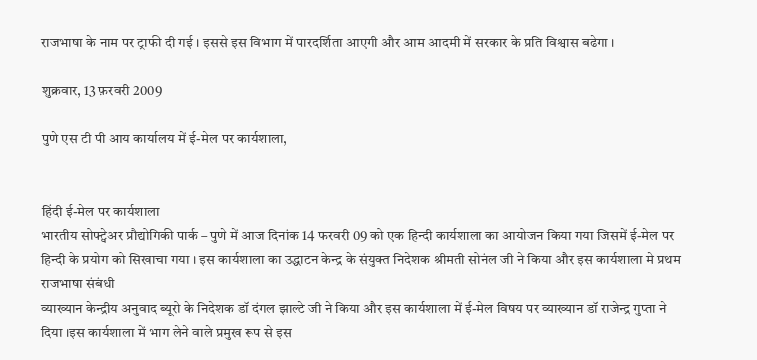राजभाषा के नाम पर ट्राफी दी गई । इससे इस विभाग में पारदर्शिता आएगी और आम आदमी में सरकार के प्रति विश्वास बढेगा ।

शुक्रवार, 13 फ़रवरी 2009

पुणे एस टी पी आय कार्यालय में ई-मेल पर कार्यशाला,


हिंदी ई-मेल पर कार्यशाला
भारतीय सोफ्ट्वेअर प्रौद्योगिकी पार्क – पुणे में आज दिनांक 14 फरवरी 09 को एक हिन्दी कार्यशाला का आयोजन किया गया जिसमें ई-मेल पर हिन्दी के प्रयोग को सिखाचा गया । इस कार्यशाला का उद्धाटन केन्द्र के संयुक्त निदेशक श्रीमती सोनंल जी ने किया और इस कार्यशाला मे प्रथम राजभाषा संबंधी
व्याख्यान केन्द्रीय अनुवाद ब्यूरो के निदेशक डॉ दंगल झाल्टे जी ने किया और इस कार्यशाला में ई-मेल विषय पर व्याख्यान डॉ राजेन्द्र गुप्ता ने दिया ।इस कार्यशाला में भाग लेने वाले प्रमुख रूप से इस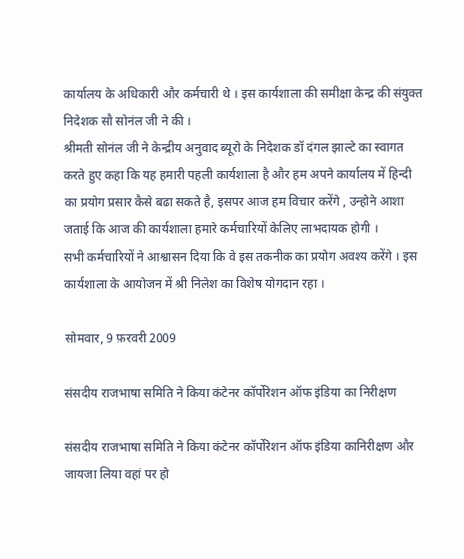कार्यालय के अधिकारी और कर्मचारी थे । इस कार्यशाला की समीक्षा केन्द्र की संयुक्त निदेशक सौ सोनंल जी ने की ।
श्रीमती सोनंल जी ने केन्द्रीय अनुवाद ब्यूरो के निदेशक डॉ दंगल झाल्टे का स्वागत करते हुए कहा कि यह हमारी पहली कार्यशाला है और हम अपने कार्यालय में हिन्दी का प्रयोग प्रसार कैसे बढा सकते है, इसपर आज हम विचार करेंगे , उन्होने आशा जताई कि आज की कार्यशाला हमारे कर्मचारियों केलिए लाभदायक होगी ।
सभी कर्मचारियों ने आश्वासन दिया कि वे इस तकनीक का प्रयोग अवश्य करेंगे । इस कार्यशाला के आयोजन में श्री निलेश का विशेष योगदान रहा ।

सोमवार, 9 फ़रवरी 2009

संसदीय राजभाषा समिति ने किया कंटेनर कॉर्पोरेशन ऑफ इंडिया का निरीक्षण

संसदीय राजभाषा समिति ने किया कंटेनर कॉर्पोरेशन ऑफ इंडिया कानिरीक्षण और जायजा लिया वहां पर हो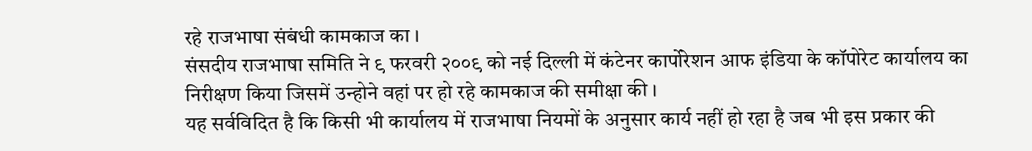रहे राजभाषा संबंधी कामकाज का ।
संसदीय राजभाषा समिति ने ९ फरवरी २००९ को नई दिल्ली में कंटेनर कार्पोरेशन आफ इंडिया के कॉपोरेट कार्यालय का निरीक्षण किया जिसमें उन्होने वहां पर हो रहे कामकाज की समीक्षा की ।
यह सर्वविदित है कि किसी भी कार्यालय में राजभाषा नियमों के अनुसार कार्य नहीं हो रहा है जब भी इस प्रकार की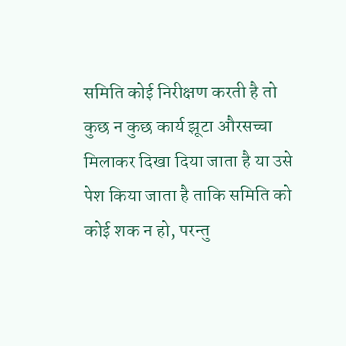समिति कोई निरीक्षण करती है तो कुछ न कुछ कार्य झूटा औरसच्चा मिलाकर दिखा दिया जाता है या उसे पेश किया जाता है ताकि समिति को कोई शक न हो, परन्तु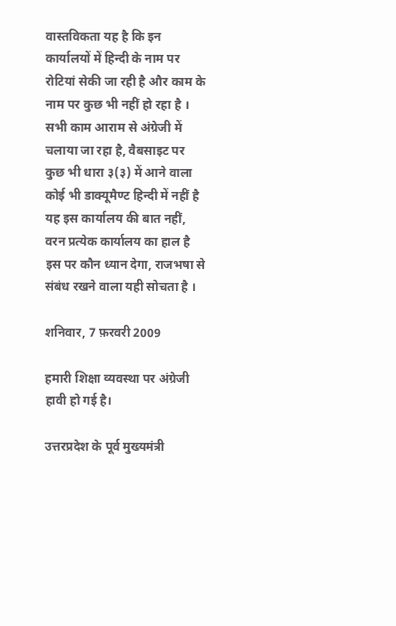वास्तविकता यह है कि इन कार्यालयों में हिन्दी के नाम पर रोटियां सेकी जा रही है और काम के नाम पर कुछ भी नहीं हो रहा है । सभी काम आराम से अंग्रेजी में चलाया जा रहा है, वैबसाइट पर कुछ भी धारा ३(३) में आने वाला कोई भी डाक्यूमैण्ट हिन्दी में नहीं है यह इस कार्यालय की बात नहीं, वरन प्रत्येक कार्यालय का हाल है इस पर कौन ध्यान देगा, राजभषा से संबंध रखने वाला यही सोचता है ।

शनिवार, 7 फ़रवरी 2009

हमारी शिक्षा व्यवस्था पर अंग्रेजी हावी हो गई है।

उत्तरप्रदेश के पूर्व मुख्यमंत्री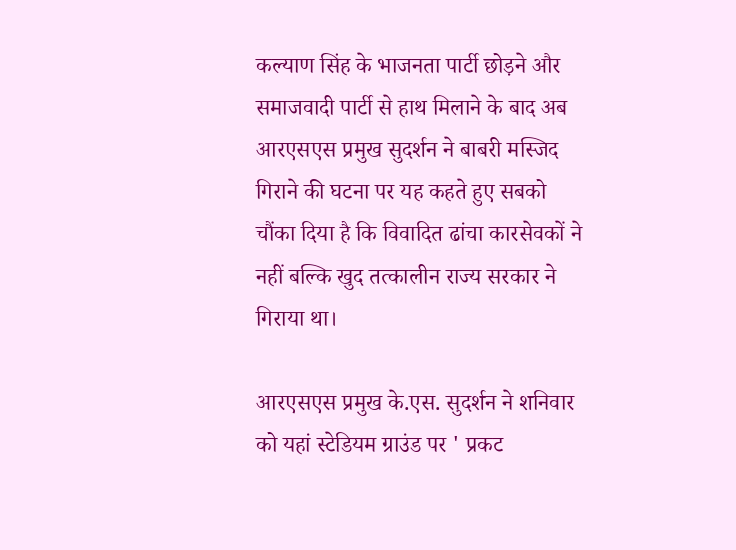कल्याण सिंह के भाजनता पार्टी छोड़ने और समाजवादी पार्टी से हाथ मिलाने के बाद अब आरएसएस प्रमुख सुदर्शन ने बाबरी मस्जिद गिराने की घटना पर यह कहते हुए सबको चौंका दिया है कि विवादित ढांचा कारसेवकों ने नहीं बल्कि खुद तत्कालीन राज्य सरकार ने गिराया था।

आरएसएस प्रमुख के.एस. सुदर्शन ने शनिवार को यहां स्टेडियम ग्राउंड पर ' प्रकट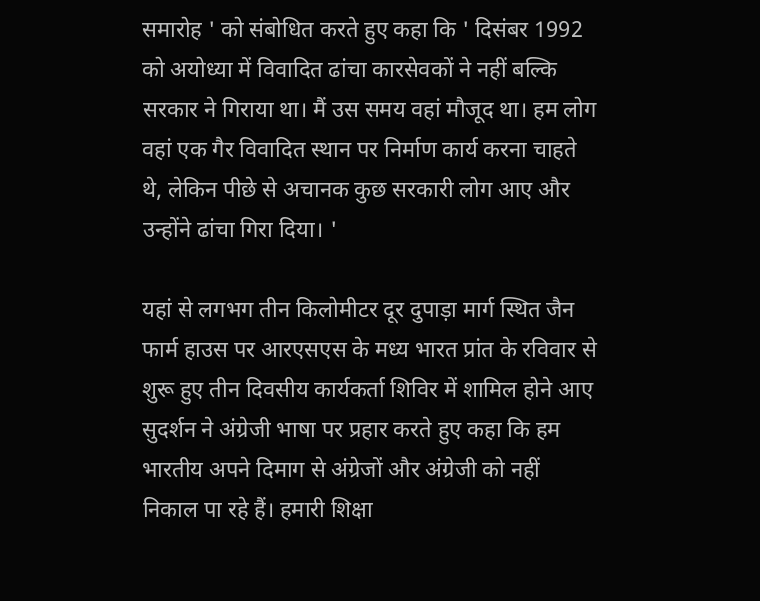समारोह ' को संबोधित करते हुए कहा कि ' दिसंबर 1992 को अयोध्या में विवादित ढांचा कारसेवकों ने नहीं बल्कि सरकार ने गिराया था। मैं उस समय वहां मौजूद था। हम लोग वहां एक गैर विवादित स्थान पर निर्माण कार्य करना चाहते थे, लेकिन पीछे से अचानक कुछ सरकारी लोग आए और उन्होंने ढांचा गिरा दिया। '

यहां से लगभग तीन किलोमीटर दूर दुपाड़ा मार्ग स्थित जैन फार्म हाउस पर आरएसएस के मध्य भारत प्रांत के रविवार से शुरू हुए तीन दिवसीय कार्यकर्ता शिविर में शामिल होने आए सुदर्शन ने अंग्रेजी भाषा पर प्रहार करते हुए कहा कि हम भारतीय अपने दिमाग से अंग्रेजों और अंग्रेजी को नहीं निकाल पा रहे हैं। हमारी शिक्षा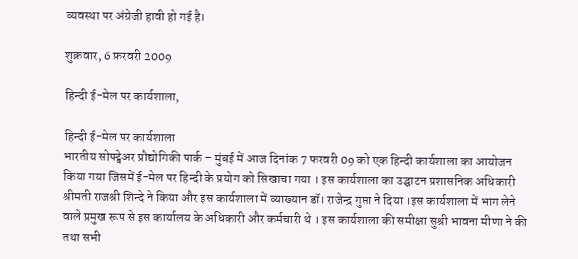व्यवस्था पर अंग्रेजी हावी हो गई है।

शुक्रवार, 6 फ़रवरी 2009

हिन्दी ई-मेल पर कार्यशाला,

हिन्दी ई-मेल पर कार्यशाला
भारतीय सोफ्ट्वेअर प्रौद्योगिकी पार्क – मुंबई में आज दिनांक 7 फरवरी 09 को एक हिन्दी कार्यशाला का आयोजन किया गया जिसमें ई-मेल पर हिन्दी के प्रयोग को सिखाचा गया । इस कार्यशाला का उद्घाटन प्रशासनिक अधिकारी श्रीमती राजश्री शिन्दे ने किया और इस कार्यशाला में व्याख्यान डॉ। राजेन्द्र गुप्ता ने दिया ।इस कार्यशाला में भाग लेने वाले प्रमुख रूप से इस कार्यालय के अधिकारी और कर्मचारी थे । इस कार्यशाला की समीक्षा सुश्री भावना मीणा ने की तथा सभी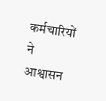कर्मचारियों ने आश्वासन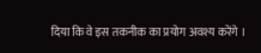दिया कि वे इस तकनीक का प्रयोग अवश्य करेंगे ।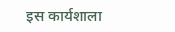इस कार्यशाला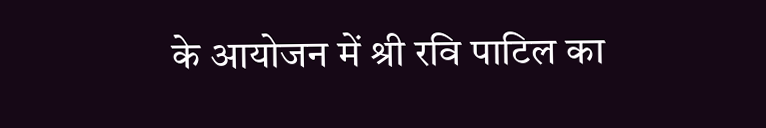के आयोजन में श्री रवि पाटिल का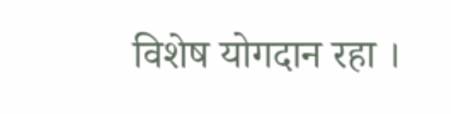विशेष योगदान रहा ।